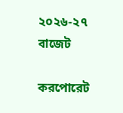২০২৬-২৭ বাজেট

করপোরেট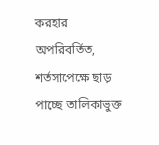করহার অপরিবর্তিত, শর্তসাপেক্ষে ছাড় পাচ্ছে তালিকাভুক্ত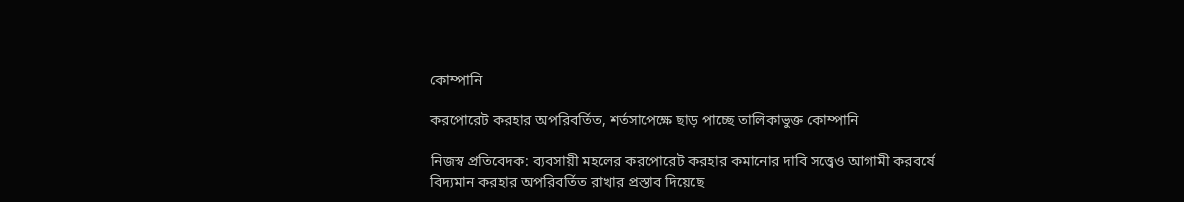কোম্পানি

করপোরেট করহার অপরিবর্তিত, শর্তসাপেক্ষে ছাড় পাচ্ছে তালিকাভুক্ত কোম্পানি

নিজস্ব প্রতিবেদক: ব্যবসায়ী মহলের করপোরেট করহার কমানোর দাবি সত্ত্বেও আগামী করবর্ষে বিদ্যমান করহার অপরিবর্তিত রাখার প্রস্তাব দিয়েছে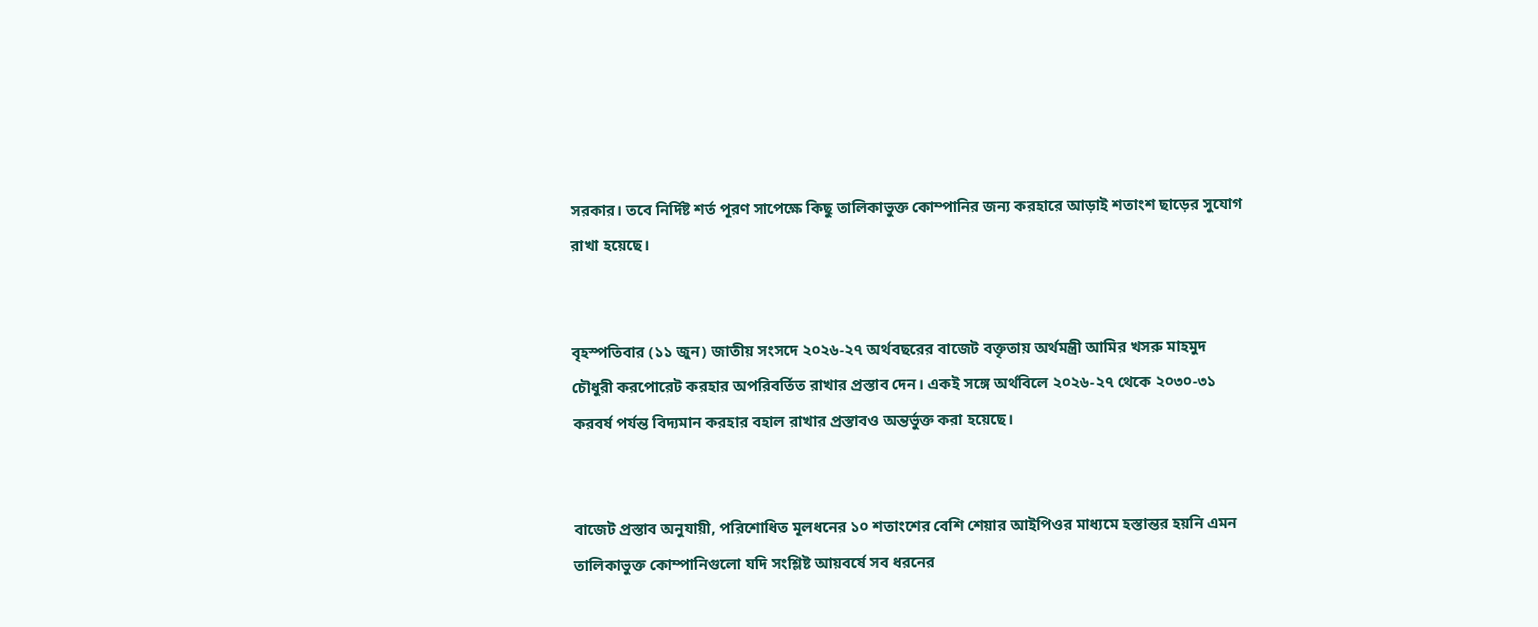সরকার। তবে নির্দিষ্ট শর্ত পূরণ সাপেক্ষে কিছু তালিকাভুক্ত কোম্পানির জন্য করহারে আড়াই শতাংশ ছাড়ের সুযোগ রাখা হয়েছে।


বৃহস্পতিবার (১১ জুন) জাতীয় সংসদে ২০২৬-২৭ অর্থবছরের বাজেট বক্তৃতায় অর্থমন্ত্রী আমির খসরু মাহমুদ চৌধুরী করপোরেট করহার অপরিবর্তিত রাখার প্রস্তাব দেন। একই সঙ্গে অর্থবিলে ২০২৬-২৭ থেকে ২০৩০-৩১ করবর্ষ পর্যন্ত বিদ্যমান করহার বহাল রাখার প্রস্তাবও অন্তর্ভুক্ত করা হয়েছে।


বাজেট প্রস্তাব অনুযায়ী, পরিশোধিত মূলধনের ১০ শতাংশের বেশি শেয়ার আইপিওর মাধ্যমে হস্তান্তর হয়নি এমন তালিকাভুক্ত কোম্পানিগুলো যদি সংশ্লিষ্ট আয়বর্ষে সব ধরনের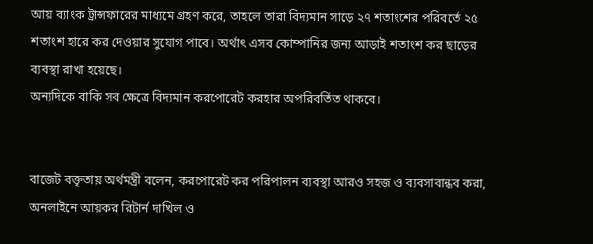আয় ব্যাংক ট্রান্সফারের মাধ্যমে গ্রহণ করে, তাহলে তারা বিদ্যমান সাড়ে ২৭ শতাংশের পরিবর্তে ২৫ শতাংশ হারে কর দেওয়ার সুযোগ পাবে। অর্থাৎ এসব কোম্পানির জন্য আড়াই শতাংশ কর ছাড়ের ব্যবস্থা রাখা হয়েছে।
অন্যদিকে বাকি সব ক্ষেত্রে বিদ্যমান করপোরেট করহার অপরিবর্তিত থাকবে।


বাজেট বক্তৃতায় অর্থমন্ত্রী বলেন, করপোরেট কর পরিপালন ব্যবস্থা আরও সহজ ও ব্যবসাবান্ধব করা, অনলাইনে আয়কর রিটার্ন দাখিল ও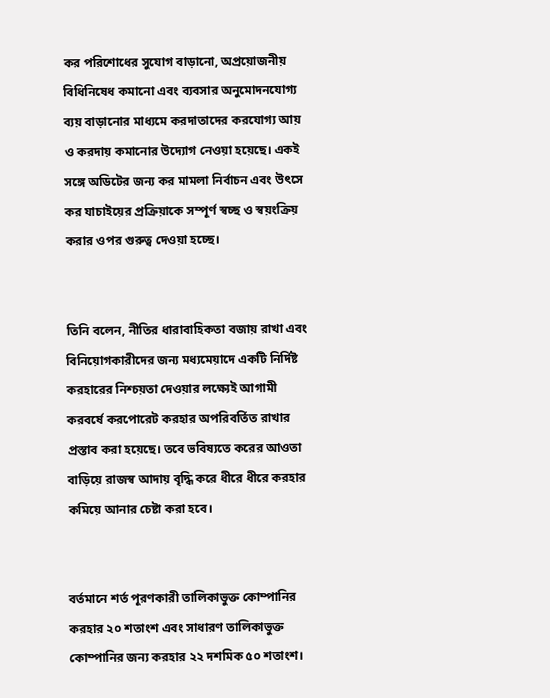কর পরিশোধের সুযোগ বাড়ানো, অপ্রয়োজনীয় বিধিনিষেধ কমানো এবং ব্যবসার অনুমোদনযোগ্য ব্যয় বাড়ানোর মাধ্যমে করদাতাদের করযোগ্য আয় ও করদায় কমানোর উদ্যোগ নেওয়া হয়েছে। একই সঙ্গে অডিটের জন্য কর মামলা নির্বাচন এবং উৎসে কর যাচাইয়ের প্রক্রিয়াকে সম্পূর্ণ স্বচ্ছ ও স্বয়ংক্রিয় করার ওপর গুরুত্ব দেওয়া হচ্ছে।


তিনি বলেন, নীতির ধারাবাহিকতা বজায় রাখা এবং বিনিয়োগকারীদের জন্য মধ্যমেয়াদে একটি নির্দিষ্ট করহারের নিশ্চয়তা দেওয়ার লক্ষ্যেই আগামী করবর্ষে করপোরেট করহার অপরিবর্তিত রাখার প্রস্তাব করা হয়েছে। তবে ভবিষ্যতে করের আওতা বাড়িয়ে রাজস্ব আদায় বৃদ্ধি করে ধীরে ধীরে করহার কমিয়ে আনার চেষ্টা করা হবে।


বর্তমানে শর্ত পূরণকারী তালিকাভুক্ত কোম্পানির করহার ২০ শতাংশ এবং সাধারণ তালিকাভুক্ত কোম্পানির জন্য করহার ২২ দশমিক ৫০ শতাংশ।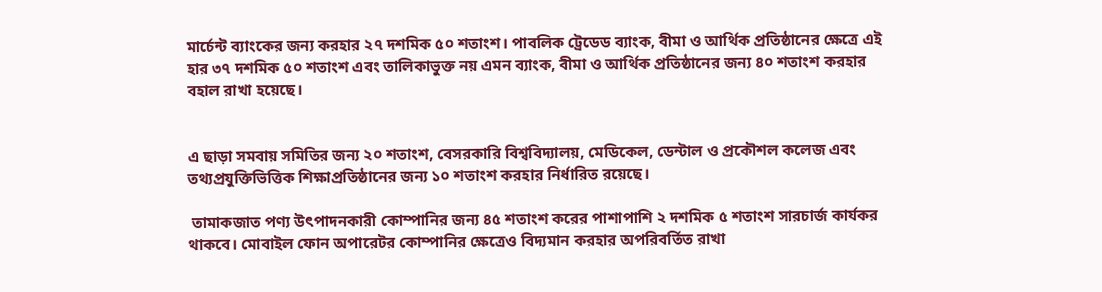মার্চেন্ট ব্যাংকের জন্য করহার ২৭ দশমিক ৫০ শতাংশ। পাবলিক ট্রেডেড ব্যাংক, বীমা ও আর্থিক প্রতিষ্ঠানের ক্ষেত্রে এই হার ৩৭ দশমিক ৫০ শতাংশ এবং তালিকাভুক্ত নয় এমন ব্যাংক, বীমা ও আর্থিক প্রতিষ্ঠানের জন্য ৪০ শতাংশ করহার বহাল রাখা হয়েছে।


এ ছাড়া সমবায় সমিতির জন্য ২০ শতাংশ, বেসরকারি বিশ্ববিদ্যালয়, মেডিকেল, ডেন্টাল ও প্রকৌশল কলেজ এবং তথ্যপ্রযুক্তিভিত্তিক শিক্ষাপ্রতিষ্ঠানের জন্য ১০ শতাংশ করহার নির্ধারিত রয়েছে।

 তামাকজাত পণ্য উৎপাদনকারী কোম্পানির জন্য ৪৫ শতাংশ করের পাশাপাশি ২ দশমিক ৫ শতাংশ সারচার্জ কার্যকর থাকবে। মোবাইল ফোন অপারেটর কোম্পানির ক্ষেত্রেও বিদ্যমান করহার অপরিবর্তিত রাখা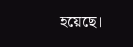হয়েছে।